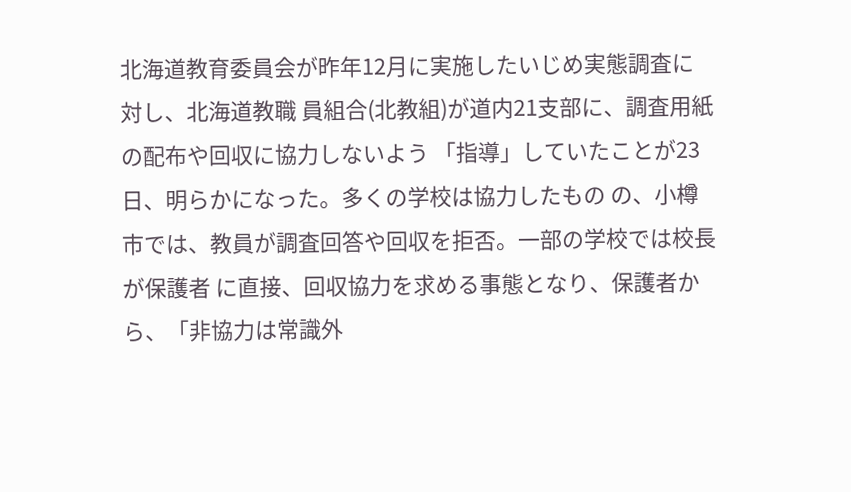北海道教育委員会が昨年12月に実施したいじめ実態調査に対し、北海道教職 員組合(北教組)が道内21支部に、調査用紙の配布や回収に協力しないよう 「指導」していたことが23日、明らかになった。多くの学校は協力したもの の、小樽市では、教員が調査回答や回収を拒否。一部の学校では校長が保護者 に直接、回収協力を求める事態となり、保護者から、「非協力は常識外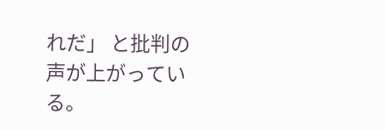れだ」 と批判の声が上がっている。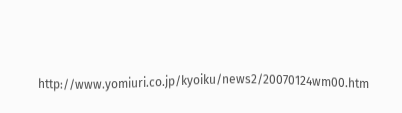http://www.yomiuri.co.jp/kyoiku/news2/20070124wm00.htm